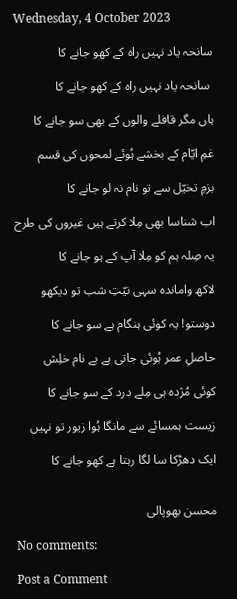Wednesday, 4 October 2023

سانحہ یاد نہیں راہ کے کھو جانے کا

 سانحہ یاد نہیں راہ کے کھو جانے کا

ہاں مگر قافلے والوں کے بھی سو جانے کا

غمِ ایّام کے بخشے ہُوئے لمحوں کی قسم

بزمِ تخیّل سے تو نام نہ لو جانے کا

اب شناسا بھی مِلا کرتے ہیں غیروں کی طرح

یہ صِلہ ہم کو مِلا آپ کے ہو جانے کا

لاکھ واماندہ سہی نیّتِ شب تو دیکھو

دوستو! یہ کوئی ہنگام ہے سو جانے کا

حاصلِ عمر ہُوئی جاتی ہے بے نام خلِش

کوئی مُژدہ ہی مِلے درد کے سو جانے کا

زیست ہمسائے سے مانگا ہُوا زیور تو نہیں

ایک دھڑکا سا لگا رہتا ہے کھو جانے کا


محسن بھوپالی

No comments:

Post a Comment